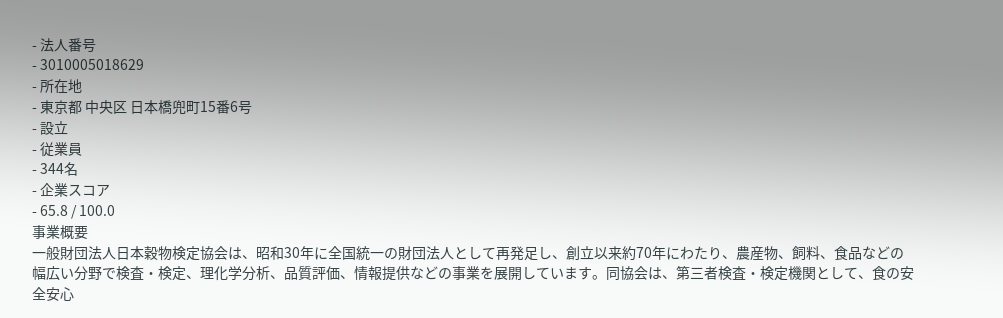- 法人番号
- 3010005018629
- 所在地
- 東京都 中央区 日本橋兜町15番6号
- 設立
- 従業員
- 344名
- 企業スコア
- 65.8 / 100.0
事業概要
一般財団法人日本穀物検定協会は、昭和30年に全国統一の財団法人として再発足し、創立以来約70年にわたり、農産物、飼料、食品などの幅広い分野で検査・検定、理化学分析、品質評価、情報提供などの事業を展開しています。同協会は、第三者検査・検定機関として、食の安全安心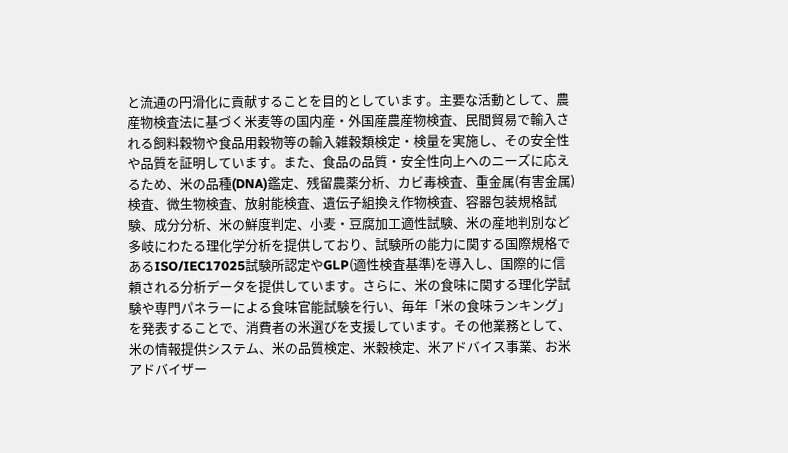と流通の円滑化に貢献することを目的としています。主要な活動として、農産物検査法に基づく米麦等の国内産・外国産農産物検査、民間貿易で輸入される飼料穀物や食品用穀物等の輸入雑穀類検定・検量を実施し、その安全性や品質を証明しています。また、食品の品質・安全性向上へのニーズに応えるため、米の品種(DNA)鑑定、残留農薬分析、カビ毒検査、重金属(有害金属)検査、微生物検査、放射能検査、遺伝子組換え作物検査、容器包装規格試験、成分分析、米の鮮度判定、小麦・豆腐加工適性試験、米の産地判別など多岐にわたる理化学分析を提供しており、試験所の能力に関する国際規格であるISO/IEC17025試験所認定やGLP(適性検査基準)を導入し、国際的に信頼される分析データを提供しています。さらに、米の食味に関する理化学試験や専門パネラーによる食味官能試験を行い、毎年「米の食味ランキング」を発表することで、消費者の米選びを支援しています。その他業務として、米の情報提供システム、米の品質検定、米穀検定、米アドバイス事業、お米アドバイザー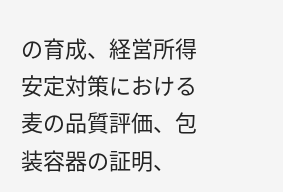の育成、経営所得安定対策における麦の品質評価、包装容器の証明、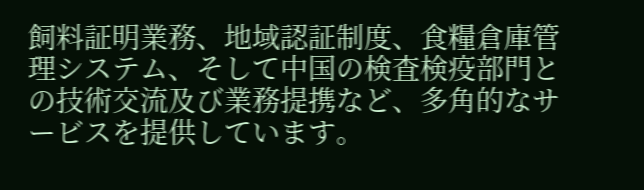飼料証明業務、地域認証制度、食糧倉庫管理システム、そして中国の検査検疫部門との技術交流及び業務提携など、多角的なサービスを提供しています。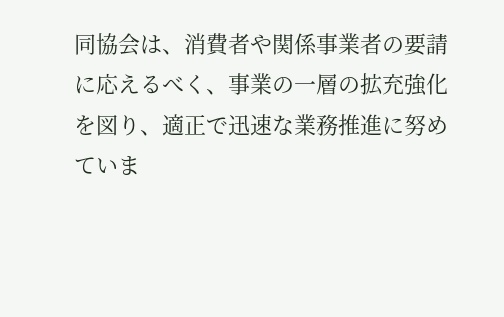同協会は、消費者や関係事業者の要請に応えるべく、事業の一層の拡充強化を図り、適正で迅速な業務推進に努めていま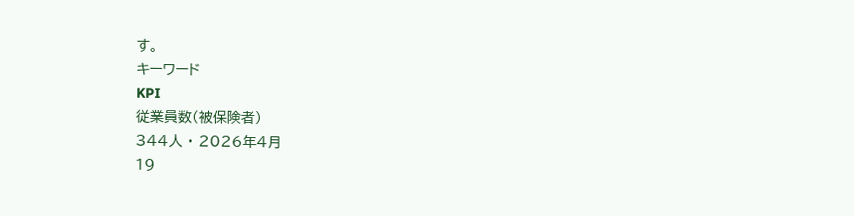す。
キーワード
KPI
従業員数(被保険者)
344人 · 2026年4月
19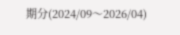期分(2024/09〜2026/04)